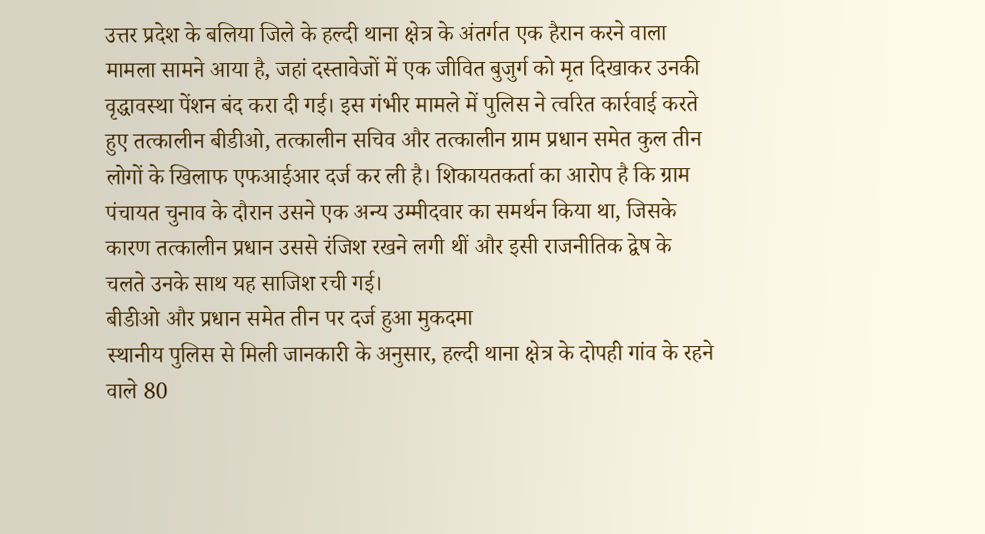उत्तर प्रदेश के बलिया जिले के हल्दी थाना क्षेत्र के अंतर्गत एक हैरान करने वाला मामला सामने आया है, जहां दस्तावेजों में एक जीवित बुजुर्ग को मृत दिखाकर उनकी वृद्धावस्था पेंशन बंद करा दी गई। इस गंभीर मामले में पुलिस ने त्वरित कार्रवाई करते हुए तत्कालीन बीडीओ, तत्कालीन सचिव और तत्कालीन ग्राम प्रधान समेत कुल तीन लोगों के खिलाफ एफआईआर दर्ज कर ली है। शिकायतकर्ता का आरोप है कि ग्राम पंचायत चुनाव के दौरान उसने एक अन्य उम्मीदवार का समर्थन किया था, जिसके कारण तत्कालीन प्रधान उससे रंजिश रखने लगी थीं और इसी राजनीतिक द्वेष के चलते उनके साथ यह साजिश रची गई।
बीडीओ और प्रधान समेत तीन पर दर्ज हुआ मुकदमा
स्थानीय पुलिस से मिली जानकारी के अनुसार, हल्दी थाना क्षेत्र के दोपही गांव के रहने वाले 80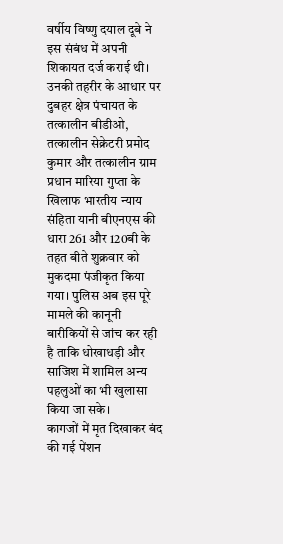वर्षीय विष्णु दयाल दूबे ने इस संबंध में अपनी शिकायत दर्ज कराई थी। उनकी तहरीर के आधार पर दुबहर क्षेत्र पंचायत के तत्कालीन बीडीओ, तत्कालीन सेक्रेटरी प्रमोद कुमार और तत्कालीन ग्राम प्रधान मारिया गुप्ता के खिलाफ भारतीय न्याय संहिता यानी बीएनएस की धारा 261 और 120बी के तहत बीते शुक्रवार को मुकदमा पंजीकृत किया गया। पुलिस अब इस पूरे मामले की कानूनी बारीकियों से जांच कर रही है ताकि धोखाधड़ी और साजिश में शामिल अन्य पहलुओं का भी खुलासा किया जा सके।
कागजों में मृत दिखाकर बंद की गई पेंशन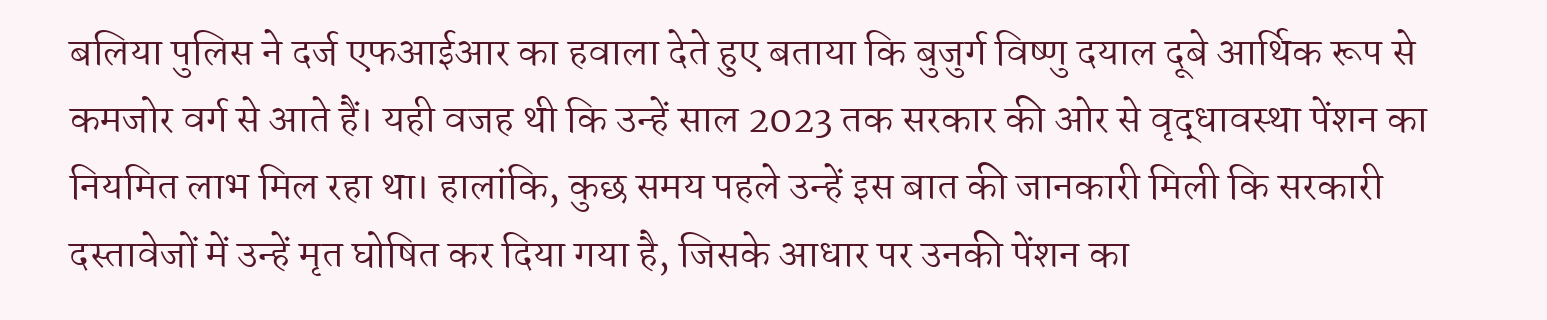बलिया पुलिस ने दर्ज एफआईआर का हवाला देते हुए बताया कि बुजुर्ग विष्णु दयाल दूबे आर्थिक रूप से कमजोर वर्ग से आते हैं। यही वजह थी कि उन्हें साल 2023 तक सरकार की ओर से वृद्धावस्था पेंशन का नियमित लाभ मिल रहा था। हालांकि, कुछ समय पहले उन्हें इस बात की जानकारी मिली कि सरकारी दस्तावेजों में उन्हें मृत घोषित कर दिया गया है, जिसके आधार पर उनकी पेंशन का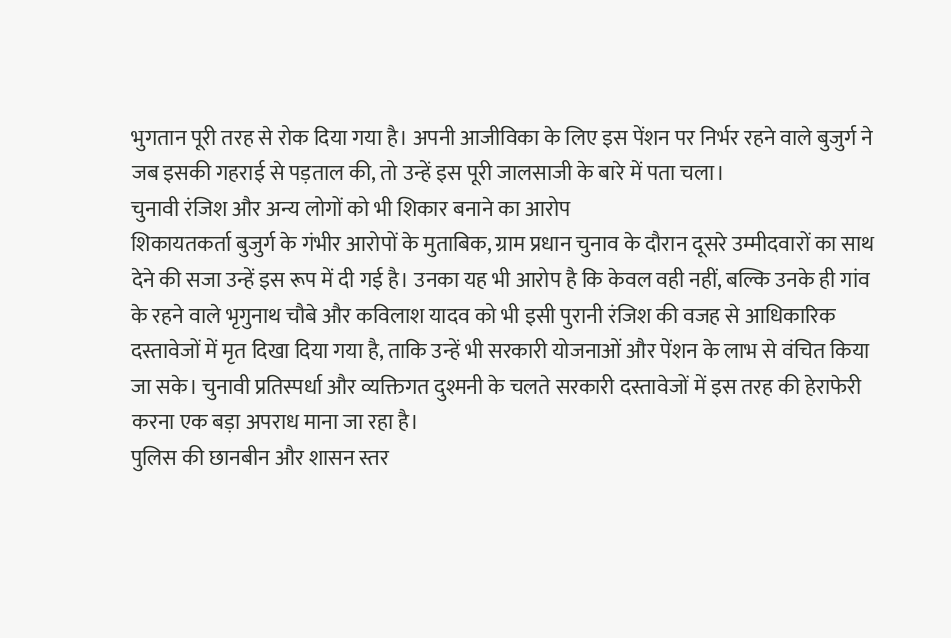भुगतान पूरी तरह से रोक दिया गया है। अपनी आजीविका के लिए इस पेंशन पर निर्भर रहने वाले बुजुर्ग ने जब इसकी गहराई से पड़ताल की, तो उन्हें इस पूरी जालसाजी के बारे में पता चला।
चुनावी रंजिश और अन्य लोगों को भी शिकार बनाने का आरोप
शिकायतकर्ता बुजुर्ग के गंभीर आरोपों के मुताबिक, ग्राम प्रधान चुनाव के दौरान दूसरे उम्मीदवारों का साथ देने की सजा उन्हें इस रूप में दी गई है। उनका यह भी आरोप है कि केवल वही नहीं, बल्कि उनके ही गांव के रहने वाले भृगुनाथ चौबे और कविलाश यादव को भी इसी पुरानी रंजिश की वजह से आधिकारिक दस्तावेजों में मृत दिखा दिया गया है, ताकि उन्हें भी सरकारी योजनाओं और पेंशन के लाभ से वंचित किया जा सके। चुनावी प्रतिस्पर्धा और व्यक्तिगत दुश्मनी के चलते सरकारी दस्तावेजों में इस तरह की हेराफेरी करना एक बड़ा अपराध माना जा रहा है।
पुलिस की छानबीन और शासन स्तर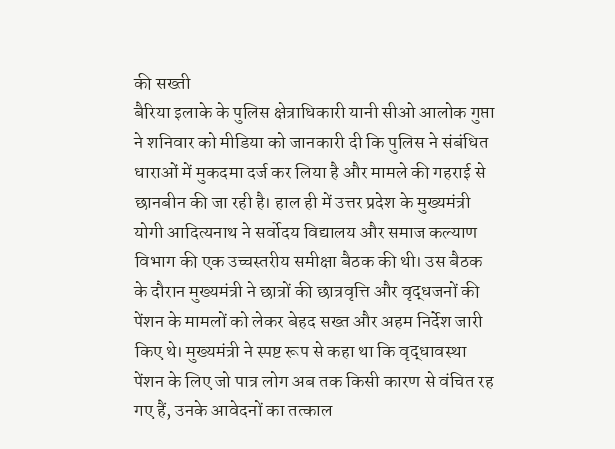की सख्ती
बैरिया इलाके के पुलिस क्षेत्राधिकारी यानी सीओ आलोक गुप्ता ने शनिवार को मीडिया को जानकारी दी कि पुलिस ने संबंधित धाराओं में मुकदमा दर्ज कर लिया है और मामले की गहराई से छानबीन की जा रही है। हाल ही में उत्तर प्रदेश के मुख्यमंत्री योगी आदित्यनाथ ने सर्वोदय विद्यालय और समाज कल्याण विभाग की एक उच्चस्तरीय समीक्षा बैठक की थी। उस बैठक के दौरान मुख्यमंत्री ने छात्रों की छात्रवृत्ति और वृद्धजनों की पेंशन के मामलों को लेकर बेहद सख्त और अहम निर्देश जारी किए थे। मुख्यमंत्री ने स्पष्ट रूप से कहा था कि वृद्धावस्था पेंशन के लिए जो पात्र लोग अब तक किसी कारण से वंचित रह गए हैं, उनके आवेदनों का तत्काल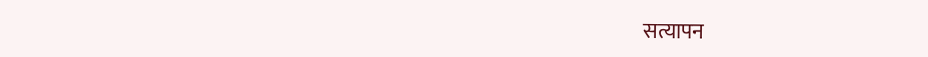सत्यापन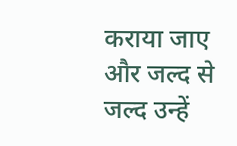कराया जाए और जल्द से जल्द उन्हें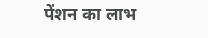पेंशन का लाभ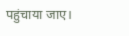पहुंचाया जाए।